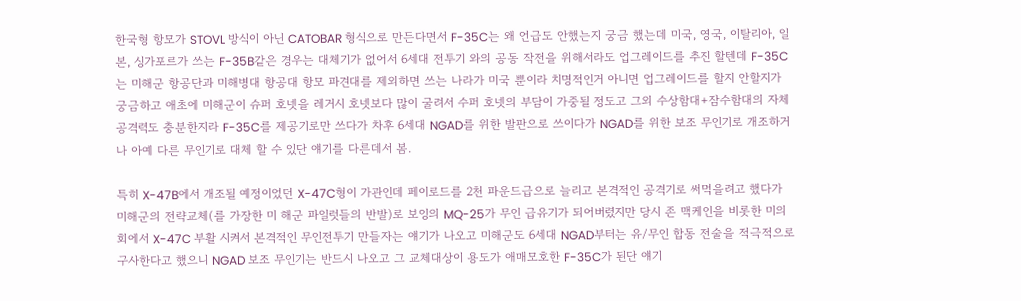한국형 항모가 STOVL 방식이 아닌 CATOBAR 형식으로 만든다면서 F-35C는 왜 언급도 안했는지 궁금 했는데 미국, 영국, 이탈리아, 일본, 싱가포르가 쓰는 F-35B같은 경우는 대체기가 없어서 6세대 전투기 와의 공동 작전을 위해서라도 업그레이드를 추진 할텐데 F-35C는 미해군 항공단과 미해병대 항공대 항모 파견대를 제외하면 쓰는 나라가 미국 뿐이라 치명적인거 아니면 업그레이드를 할지 안할지가 궁금하고 애초에 미해군이 슈퍼 호넷을 레거시 호넷보다 많이 굴려서 수퍼 호넷의 부담이 가중될 정도고 그외 수상함대+잠수함대의 자체 공격력도 충분한지라 F-35C를 제공기로만 쓰다가 차후 6세대 NGAD를 위한 발판으로 쓰이다가 NGAD를 위한 보조 무인기로 개조하거나 아예 다른 무인기로 대체 할 수 있단 얘기를 다른데서 봄.

특히 X-47B에서 개조될 예정이었던 X-47C형이 가관인데 페이로드를 2천 파운드급으로 늘리고 본격적인 공격기로 써먹을려고 했다가 미해군의 전략교체(를 가장한 미 해군 파일럿들의 반발)로 보잉의 MQ-25가 무인 급유기가 되어버렸지만 당시 존 맥케인을 비롯한 미의회에서 X-47C 부활 시켜서 본격적인 무인전투기 만들자는 얘기가 나오고 미해군도 6세대 NGAD부터는 유/무인 합동 전술을 적극적으로 구사한다고 했으니 NGAD 보조 무인기는 반드시 나오고 그 교체대상이 용도가 애매모호한 F-35C가 된단 얘기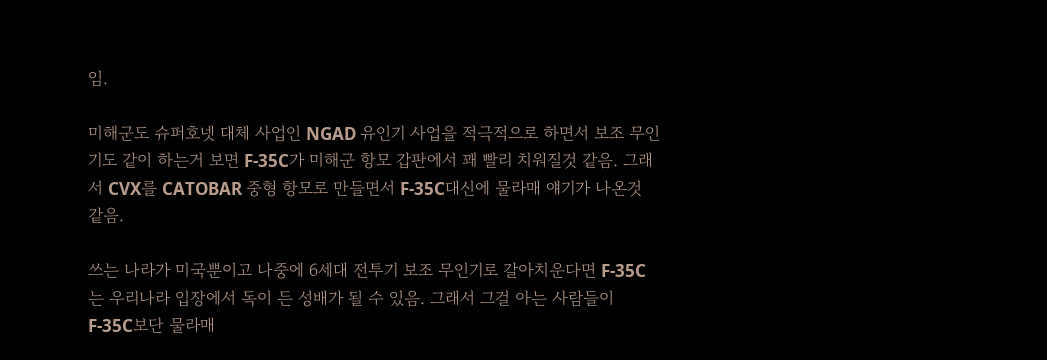임.

미해군도 슈퍼호넷 대체 사업인 NGAD 유인기 사업을 적극적으로 하면서 보조 무인기도 같이 하는거 보면 F-35C가 미해군 항모 갑판에서 꽤 빨리 치워질것 같음. 그래서 CVX를 CATOBAR 중형 항모로 만들면서 F-35C대신에 물라매 얘기가 나온것 같음.

쓰는 나라가 미국뿐이고 나중에 6세대 전투기 보조 무인기로 갈아치운다면 F-35C는 우리나라 입장에서 독이 든 성배가 될 수 있음. 그래서 그걸 아는 사람들이 F-35C보단 물라매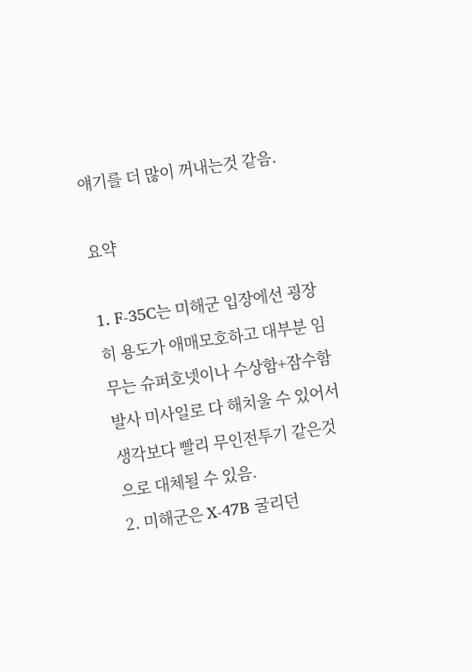얘기를 더 많이 꺼내는것 같음.

요약

1. F-35C는 미해군 입장에선 굉장히 용도가 애매모호하고 대부분 임무는 슈퍼호넷이나 수상함+잠수함 발사 미사일로 다 해치울 수 있어서 생각보다 빨리 무인전투기 같은것으로 대체될 수 있음.
2. 미해군은 X-47B 굴리던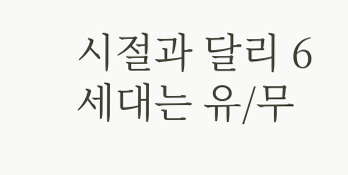시절과 달리 6세대는 유/무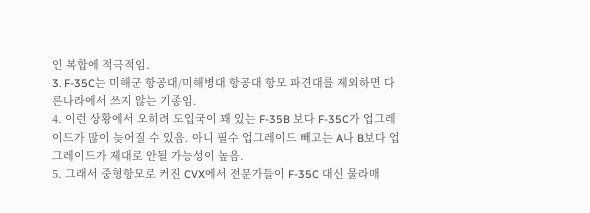인 복합에 적극적임.
3. F-35C는 미해군 항공대/미해병대 항공대 항모 파견대를 제외하면 다른나라에서 쓰지 않는 기종임.
4. 이런 상황에서 오히려 도입국이 꽤 있는 F-35B 보다 F-35C가 업그레이드가 많이 늦어질 수 있음. 아니 필수 업그레이드 빼고는 A나 B보다 업그레이드가 제대로 안될 가능성이 높음.
5. 그래서 중형항모로 커진 CVX에서 전문가들이 F-35C 대신 물라매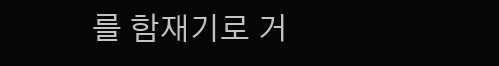를 함재기로 거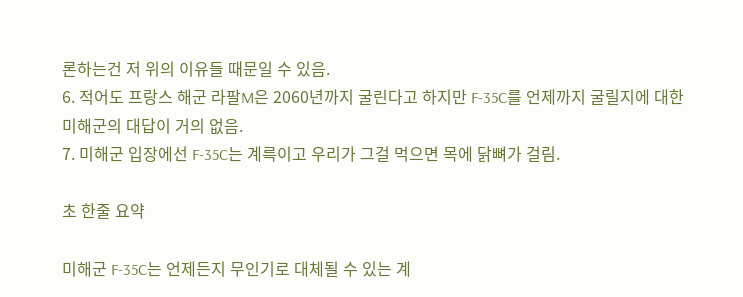론하는건 저 위의 이유들 때문일 수 있음.
6. 적어도 프랑스 해군 라팔M은 2060년까지 굴린다고 하지만 F-35C를 언제까지 굴릴지에 대한 미해군의 대답이 거의 없음.
7. 미해군 입장에선 F-35C는 계륵이고 우리가 그걸 먹으면 목에 닭뼈가 걸림.

초 한줄 요약

미해군 F-35C는 언제든지 무인기로 대체될 수 있는 계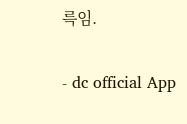륵임.

- dc official App